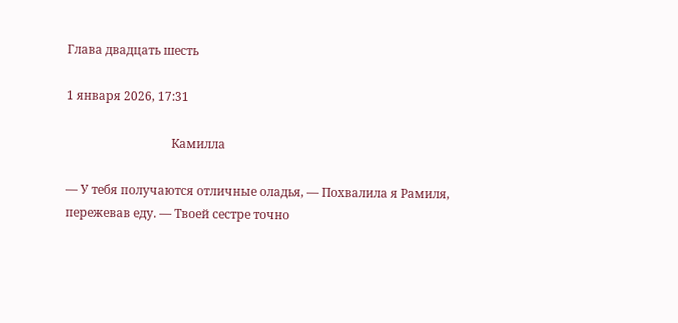Глава двадцать шесть

1 января 2026, 17:31

                                   Камилла

— У тебя получаются отличные оладья, — Похвалила я Рамиля, пережевав еду. — Твоей сестре точно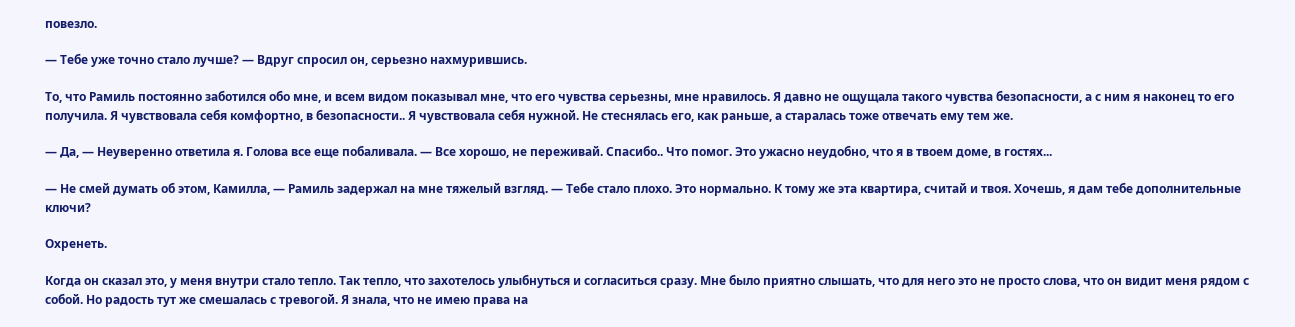повезло.

— Тебе уже точно стало лучше? — Вдруг спросил он, серьезно нахмурившись.

То, что Рамиль постоянно заботился обо мне, и всем видом показывал мне, что его чувства серьезны, мне нравилось. Я давно не ощущала такого чувства безопасности, а с ним я наконец то его получила. Я чувствовала себя комфортно, в безопасности.. Я чувствовала себя нужной. Не стеснялась его, как раньше, а старалась тоже отвечать ему тем же.

— Да, — Неуверенно ответила я. Голова все еще побаливала. — Все хорошо, не переживай. Спасибо.. Что помог. Это ужасно неудобно, что я в твоем доме, в гостях...

— Не смей думать об этом, Камилла, — Рамиль задержал на мне тяжелый взгляд. — Тебе стало плохо. Это нормально. К тому же эта квартира, считай и твоя. Хочешь, я дам тебе дополнительные ключи?

Охренеть.

Когда он сказал это, у меня внутри стало тепло. Так тепло, что захотелось улыбнуться и согласиться сразу. Мне было приятно слышать, что для него это не просто слова, что он видит меня рядом с собой. Но радость тут же смешалась с тревогой. Я знала, что не имею права на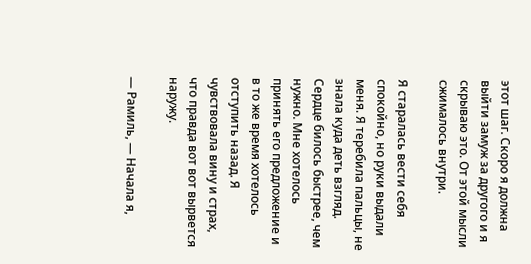этот шаг. Скоро я должна выйти замуж за другого и я скрываю это. От этой мысли сжималось внутри.

Я старалась вести себя спокойно, но руки выдали меня. Я теребила пальцы, не знала куда деть взгляд. Сердце билось быстрее, чем нужно. Мне хотелось принять его предложение и в то же время хотелось отступить назад. Я чувствовала вину и страх, что правда вот вот вырвется наружу.

— Рамиль, — Начала я,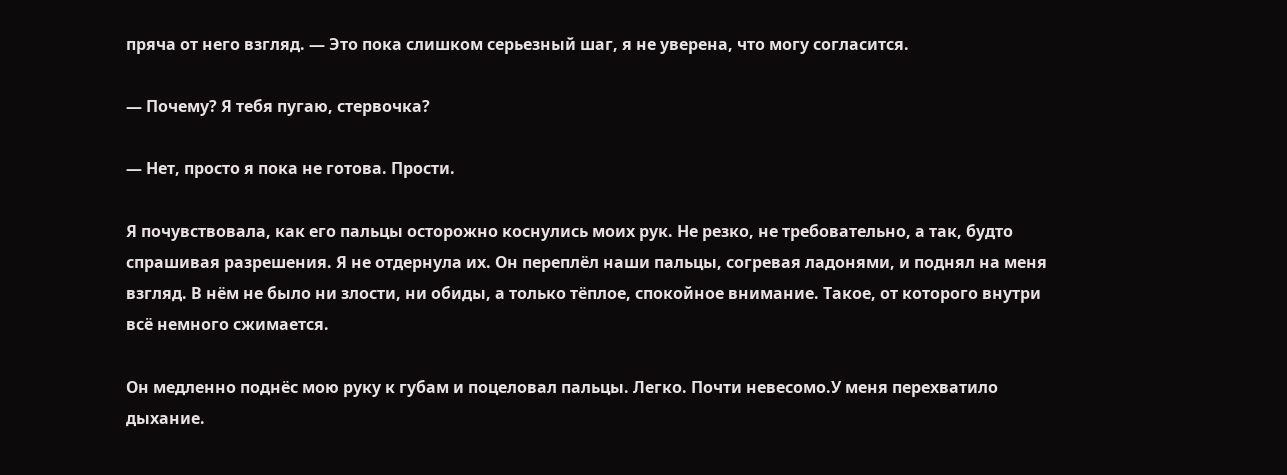пряча от него взгляд. — Это пока слишком серьезный шаг, я не уверена, что могу согласится.

— Почему? Я тебя пугаю, стервочка?

— Нет, просто я пока не готова. Прости.

Я почувствовала, как его пальцы осторожно коснулись моих рук. Не резко, не требовательно, а так, будто спрашивая разрешения. Я не отдернула их. Он переплёл наши пальцы, согревая ладонями, и поднял на меня взгляд. В нём не было ни злости, ни обиды, а только тёплое, спокойное внимание. Такое, от которого внутри всё немного сжимается.

Он медленно поднёс мою руку к губам и поцеловал пальцы. Легко. Почти невесомо.У меня перехватило дыхание.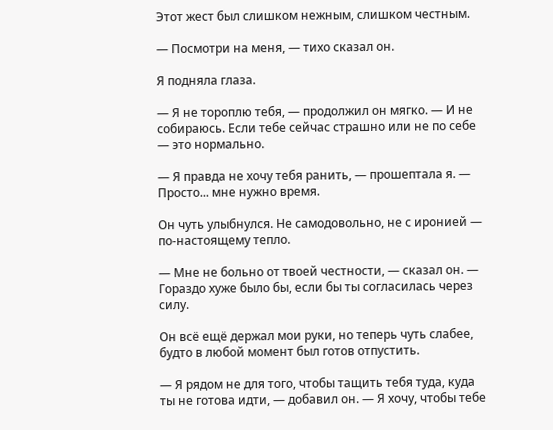Этот жест был слишком нежным, слишком честным.

— Посмотри на меня, — тихо сказал он.

Я подняла глаза.

— Я не тороплю тебя, — продолжил он мягко. — И не собираюсь. Если тебе сейчас страшно или не по себе — это нормально.

— Я правда не хочу тебя ранить, — прошептала я. — Просто... мне нужно время.

Он чуть улыбнулся. Не самодовольно, не с иронией — по-настоящему тепло.

— Мне не больно от твоей честности, — сказал он. — Гораздо хуже было бы, если бы ты согласилась через силу.

Он всё ещё держал мои руки, но теперь чуть слабее, будто в любой момент был готов отпустить.

— Я рядом не для того, чтобы тащить тебя туда, куда ты не готова идти, — добавил он. — Я хочу, чтобы тебе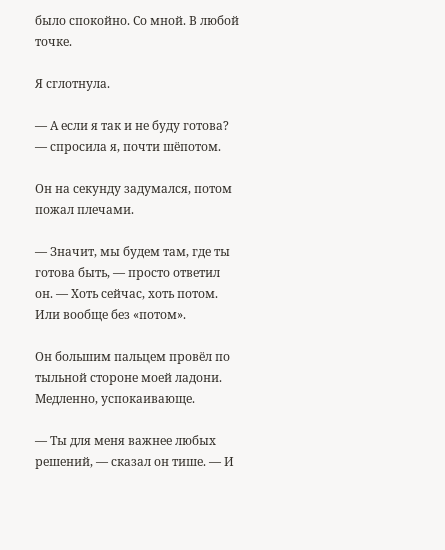было спокойно. Со мной. В любой точке.

Я сглотнула.

— А если я так и не буду готова? — спросила я, почти шёпотом.

Он на секунду задумался, потом пожал плечами.

— Значит, мы будем там, где ты готова быть, — просто ответил он. — Хоть сейчас, хоть потом. Или вообще без «потом».

Он большим пальцем провёл по тыльной стороне моей ладони. Медленно, успокаивающе.

— Ты для меня важнее любых решений, — сказал он тише. — И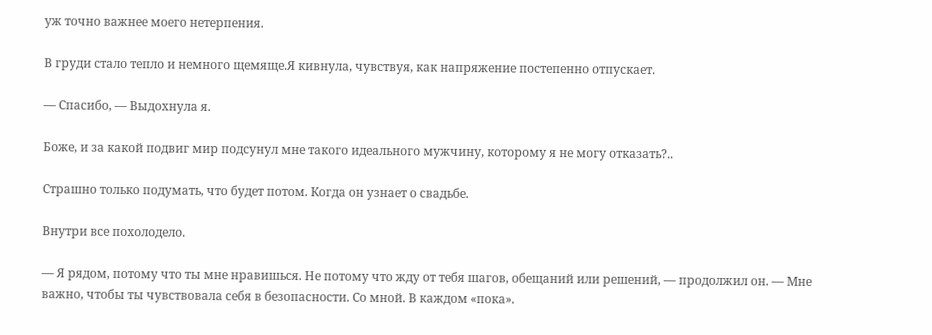уж точно важнее моего нетерпения.

В груди стало тепло и немного щемяще.Я кивнула, чувствуя, как напряжение постепенно отпускает.

— Спасибо, — Выдохнула я.

Боже, и за какой подвиг мир подсунул мне такого идеального мужчину, которому я не могу отказать?..

Страшно только подумать, что будет потом. Когда он узнает о свадьбе.

Внутри все похолодело.

— Я рядом, потому что ты мне нравишься. Не потому что жду от тебя шагов, обещаний или решений, — продолжил он. — Мне важно, чтобы ты чувствовала себя в безопасности. Со мной. В каждом «пока».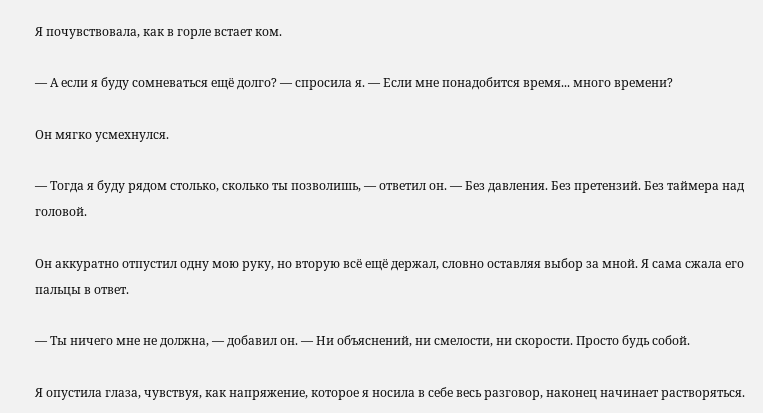Я почувствовала, как в горле встает ком.

— А если я буду сомневаться ещё долго? — спросила я. — Если мне понадобится время... много времени?

Он мягко усмехнулся.

— Тогда я буду рядом столько, сколько ты позволишь, — ответил он. — Без давления. Без претензий. Без таймера над головой.

Он аккуратно отпустил одну мою руку, но вторую всё ещё держал, словно оставляя выбор за мной. Я сама сжала его пальцы в ответ.

— Ты ничего мне не должна, — добавил он. — Ни объяснений, ни смелости, ни скорости. Просто будь собой.

Я опустила глаза, чувствуя, как напряжение, которое я носила в себе весь разговор, наконец начинает растворяться.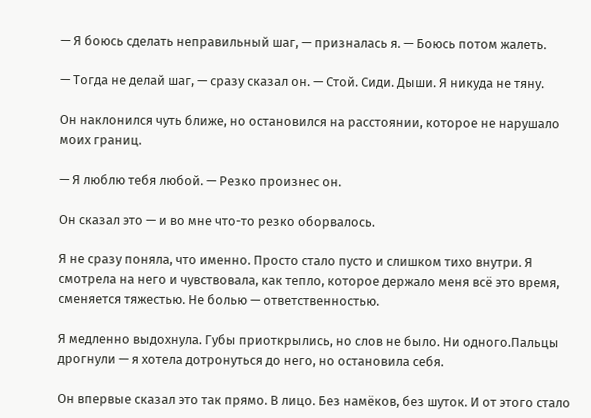— Я боюсь сделать неправильный шаг, — призналась я. — Боюсь потом жалеть.

— Тогда не делай шаг, — сразу сказал он. — Стой. Сиди. Дыши. Я никуда не тяну.

Он наклонился чуть ближе, но остановился на расстоянии, которое не нарушало моих границ.

— Я люблю тебя любой. — Резко произнес он.

Он сказал это — и во мне что-то резко оборвалось.

Я не сразу поняла, что именно. Просто стало пусто и слишком тихо внутри. Я смотрела на него и чувствовала, как тепло, которое держало меня всё это время, сменяется тяжестью. Не болью — ответственностью.

Я медленно выдохнула. Губы приоткрылись, но слов не было. Ни одного.Пальцы дрогнули — я хотела дотронуться до него, но остановила себя.

Он впервые сказал это так прямо. В лицо. Без намёков, без шуток. И от этого стало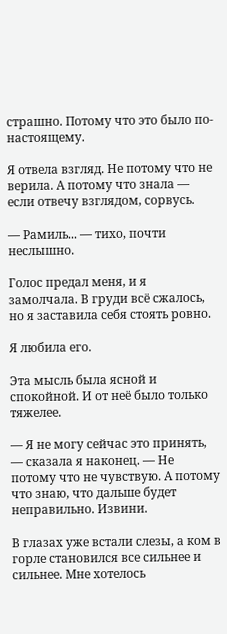страшно. Потому что это было по-настоящему.

Я отвела взгляд. Не потому что не верила. А потому что знала — если отвечу взглядом, сорвусь.

— Рамиль... — тихо, почти неслышно.

Голос предал меня, и я замолчала. В груди всё сжалось, но я заставила себя стоять ровно.

Я любила его.

Эта мысль была ясной и спокойной. И от неё было только тяжелее.

— Я не могу сейчас это принять, — сказала я наконец. — Не потому что не чувствую. А потому что знаю, что дальше будет неправильно. Извини.

В глазах уже встали слезы, а ком в горле становился все сильнее и сильнее. Мне хотелось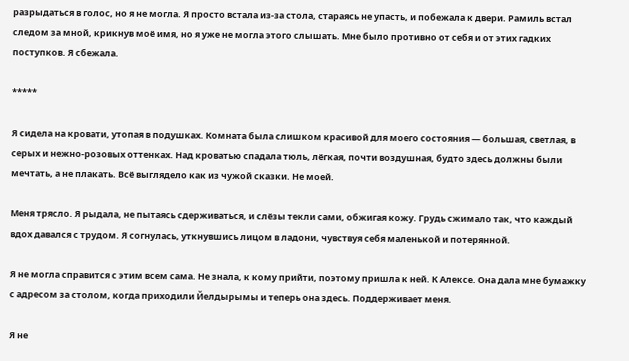разрыдаться в голос, но я не могла. Я просто встала из-за стола, стараясь не упасть, и побежала к двери. Рамиль встал следом за мной, крикнув моё имя, но я уже не могла этого слышать. Мне было противно от себя и от этих гадких поступков. Я сбежала.

*****

Я сидела на кровати, утопая в подушках. Комната была слишком красивой для моего состояния — большая, светлая, в серых и нежно-розовых оттенках. Над кроватью спадала тюль, лёгкая, почти воздушная, будто здесь должны были мечтать, а не плакать. Всё выглядело как из чужой сказки. Не моей.

Меня трясло. Я рыдала, не пытаясь сдерживаться, и слёзы текли сами, обжигая кожу. Грудь сжимало так, что каждый вдох давался с трудом. Я согнулась, уткнувшись лицом в ладони, чувствуя себя маленькой и потерянной.

Я не могла справится с этим всем сама. Не знала, к кому прийти, поэтому пришла к ней. К Алексе. Она дала мне бумажку с адресом за столом, когда приходили Йелдырымы и теперь она здесь. Поддерживает меня.

Я не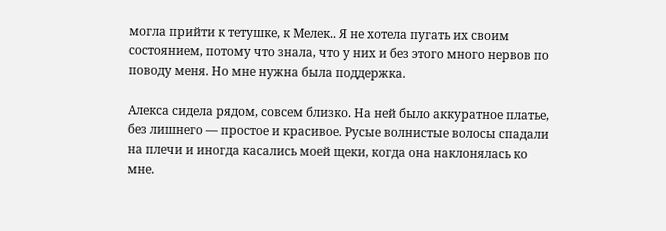могла прийти к тетушке, к Мелек.. Я не хотела пугать их своим состоянием, потому что знала, что у них и без этого много нервов по поводу меня. Но мне нужна была поддержка.

Алекса сидела рядом, совсем близко. На ней было аккуратное платье, без лишнего — простое и красивое. Русые волнистые волосы спадали на плечи и иногда касались моей щеки, когда она наклонялась ко мне.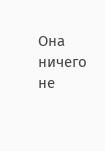Она ничего не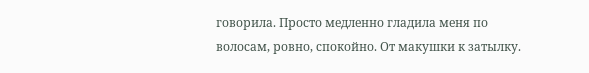говорила. Просто медленно гладила меня по волосам, ровно, спокойно. От макушки к затылку.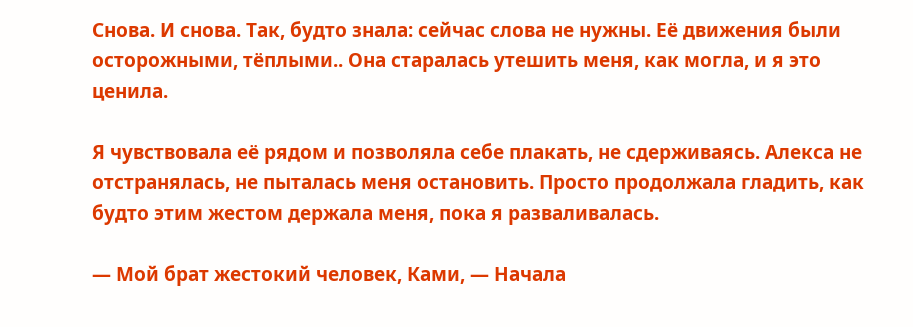Снова. И снова. Так, будто знала: сейчас слова не нужны. Её движения были осторожными, тёплыми.. Она старалась утешить меня, как могла, и я это ценила.

Я чувствовала её рядом и позволяла себе плакать, не сдерживаясь. Алекса не отстранялась, не пыталась меня остановить. Просто продолжала гладить, как будто этим жестом держала меня, пока я разваливалась.

— Мой брат жестокий человек, Ками, — Начала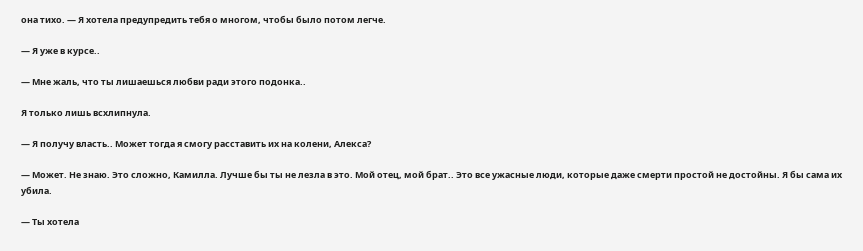она тихо. — Я хотела предупредить тебя о многом, чтобы было потом легче.

— Я уже в курсе..

— Мне жаль, что ты лишаешься любви ради этого подонка..

Я только лишь всхлипнула.

— Я получу власть.. Может тогда я смогу расставить их на колени, Алекса?

— Может. Не знаю. Это сложно, Камилла. Лучше бы ты не лезла в это. Мой отец, мой брат.. Это все ужасные люди, которые даже смерти простой не достойны. Я бы сама их убила.

— Ты хотела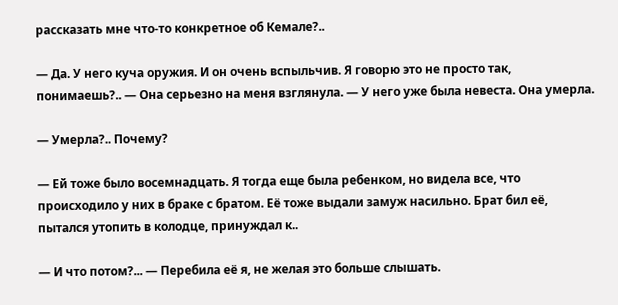рассказать мне что-то конкретное об Кемале?..

— Да. У него куча оружия. И он очень вспыльчив. Я говорю это не просто так, понимаешь?.. — Она серьезно на меня взглянула. — У него уже была невеста. Она умерла.

— Умерла?.. Почему?

— Ей тоже было восемнадцать. Я тогда еще была ребенком, но видела все, что происходило у них в браке с братом. Её тоже выдали замуж насильно. Брат бил её, пытался утопить в колодце, принуждал к..

— И что потом?... — Перебила её я, не желая это больше слышать.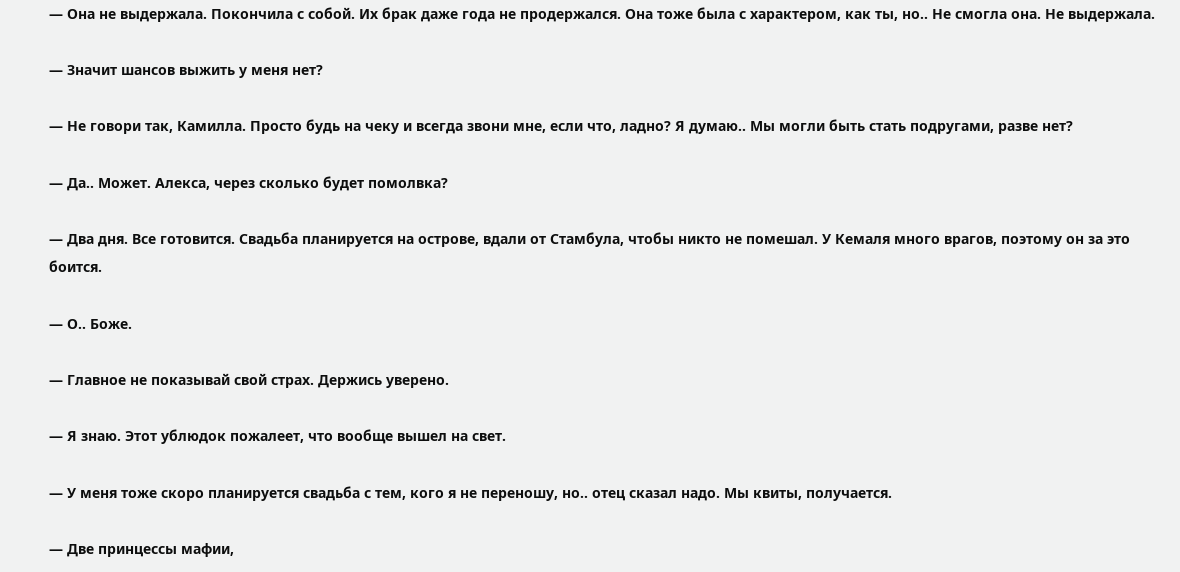— Она не выдержала. Покончила с собой. Их брак даже года не продержался. Она тоже была с характером, как ты, но.. Не смогла она. Не выдержала.

— Значит шансов выжить у меня нет?

— Не говори так, Камилла. Просто будь на чеку и всегда звони мне, если что, ладно? Я думаю.. Мы могли быть стать подругами, разве нет?

— Да.. Может. Алекса, через сколько будет помолвка?

— Два дня. Все готовится. Свадьба планируется на острове, вдали от Стамбула, чтобы никто не помешал. У Кемаля много врагов, поэтому он за это боится.

— О.. Боже.

— Главное не показывай свой страх. Держись уверено.

— Я знаю. Этот ублюдок пожалеет, что вообще вышел на свет.

— У меня тоже скоро планируется свадьба с тем, кого я не переношу, но.. отец сказал надо. Мы квиты, получается.

— Две принцессы мафии,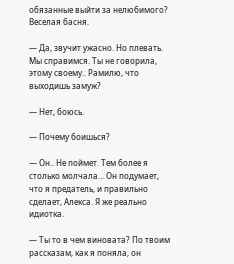обязанные выйти за нелюбимого? Веселая басня.

— Да, звучит ужасно. Но плевать. Мы справимся. Ты не говорила, этому своему.. Рамилю, что выходишь замуж?

— Нет, боюсь.

— Почему боишься?

— Он.. Не поймет. Тем более я столько молчала... Он подумает, что я предатель, и правильно сделает, Алекса. Я же реально идиотка.

— Ты то в чем виновата? По твоим рассказам, как я поняла, он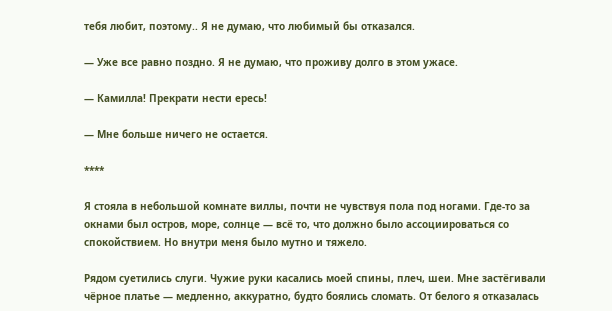тебя любит, поэтому.. Я не думаю, что любимый бы отказался.

— Уже все равно поздно. Я не думаю, что проживу долго в этом ужасе.

— Камилла! Прекрати нести ересь!

— Мне больше ничего не остается.

****

Я стояла в небольшой комнате виллы, почти не чувствуя пола под ногами. Где-то за окнами был остров, море, солнце — всё то, что должно было ассоциироваться со спокойствием. Но внутри меня было мутно и тяжело.

Рядом суетились слуги. Чужие руки касались моей спины, плеч, шеи. Мне застёгивали чёрное платье — медленно, аккуратно, будто боялись сломать. От белого я отказалась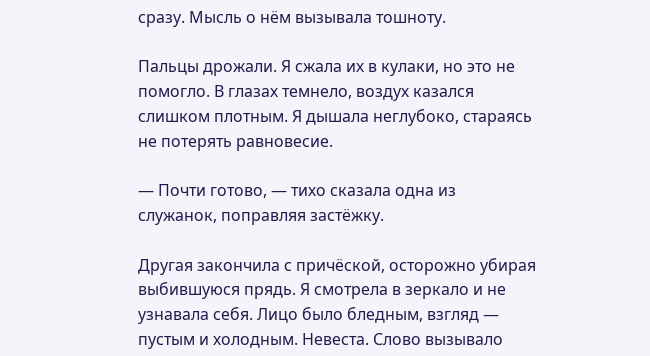сразу. Мысль о нём вызывала тошноту.

Пальцы дрожали. Я сжала их в кулаки, но это не помогло. В глазах темнело, воздух казался слишком плотным. Я дышала неглубоко, стараясь не потерять равновесие.

— Почти готово, — тихо сказала одна из служанок, поправляя застёжку.

Другая закончила с причёской, осторожно убирая выбившуюся прядь. Я смотрела в зеркало и не узнавала себя. Лицо было бледным, взгляд — пустым и холодным. Невеста. Слово вызывало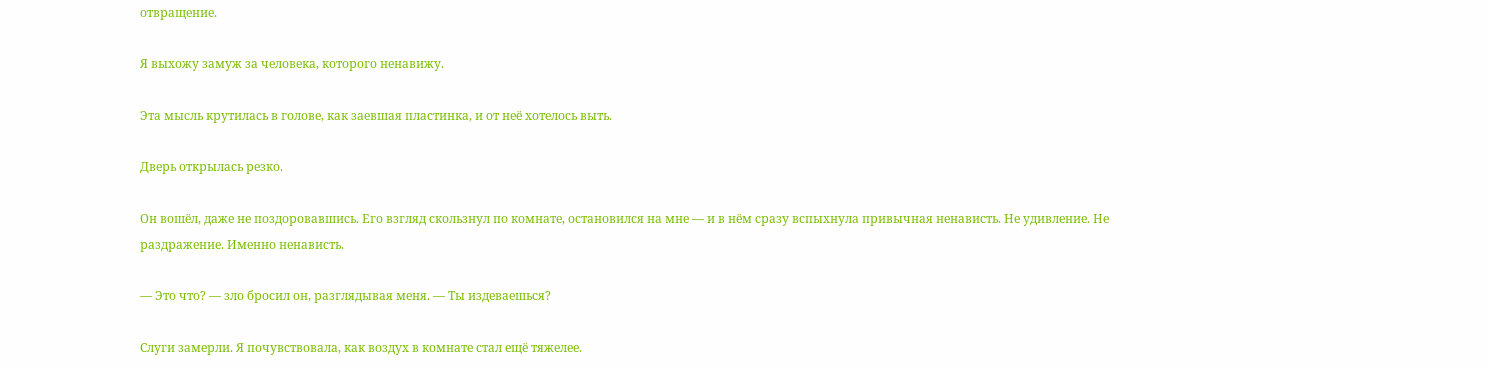отвращение.

Я выхожу замуж за человека, которого ненавижу.

Эта мысль крутилась в голове, как заевшая пластинка, и от неё хотелось выть.

Дверь открылась резко.

Он вошёл, даже не поздоровавшись. Его взгляд скользнул по комнате, остановился на мне — и в нём сразу вспыхнула привычная ненависть. Не удивление. Не раздражение. Именно ненависть.

— Это что? — зло бросил он, разглядывая меня. — Ты издеваешься?

Слуги замерли. Я почувствовала, как воздух в комнате стал ещё тяжелее.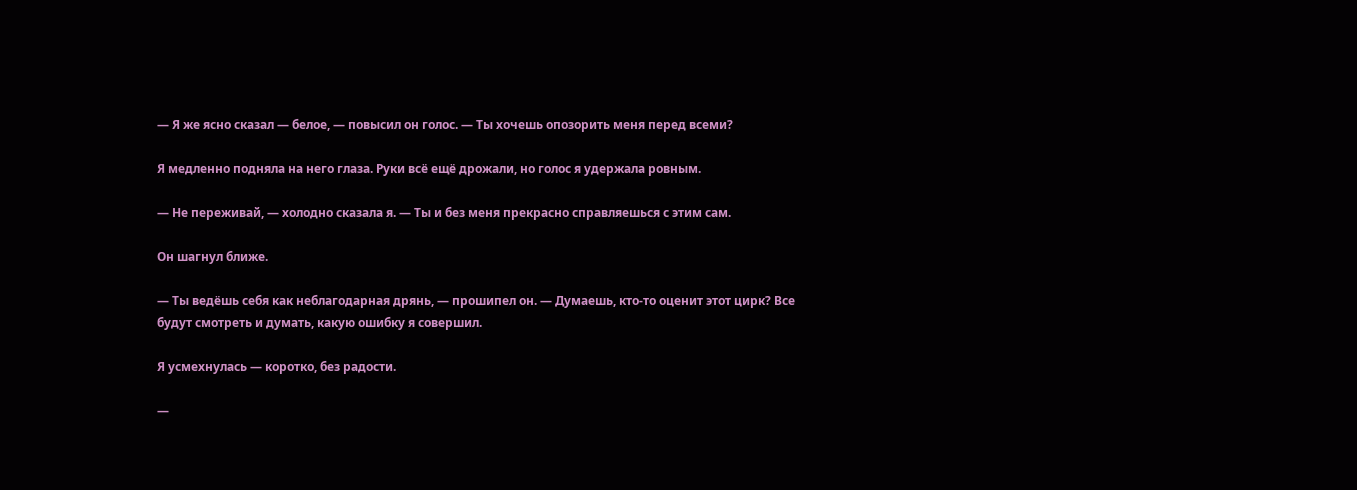— Я же ясно сказал — белое, — повысил он голос. — Ты хочешь опозорить меня перед всеми?

Я медленно подняла на него глаза. Руки всё ещё дрожали, но голос я удержала ровным.

— Не переживай, — холодно сказала я. — Ты и без меня прекрасно справляешься с этим сам.

Он шагнул ближе.

— Ты ведёшь себя как неблагодарная дрянь, — прошипел он. — Думаешь, кто-то оценит этот цирк? Все будут смотреть и думать, какую ошибку я совершил.

Я усмехнулась — коротко, без радости.

—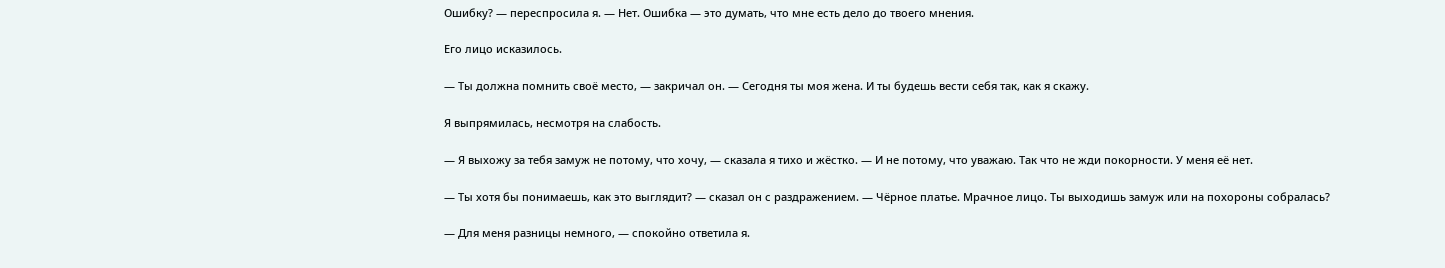Ошибку? — переспросила я. — Нет. Ошибка — это думать, что мне есть дело до твоего мнения.

Его лицо исказилось.

— Ты должна помнить своё место, — закричал он. — Сегодня ты моя жена. И ты будешь вести себя так, как я скажу.

Я выпрямилась, несмотря на слабость.

— Я выхожу за тебя замуж не потому, что хочу, — сказала я тихо и жёстко. — И не потому, что уважаю. Так что не жди покорности. У меня её нет.

— Ты хотя бы понимаешь, как это выглядит? — сказал он с раздражением. — Чёрное платье. Мрачное лицо. Ты выходишь замуж или на похороны собралась?

— Для меня разницы немного, — спокойно ответила я.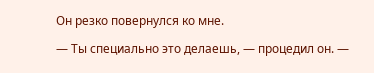Он резко повернулся ко мне.

— Ты специально это делаешь, — процедил он. —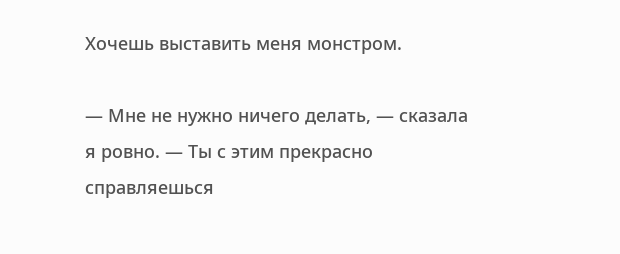Хочешь выставить меня монстром.

— Мне не нужно ничего делать, — сказала я ровно. — Ты с этим прекрасно справляешься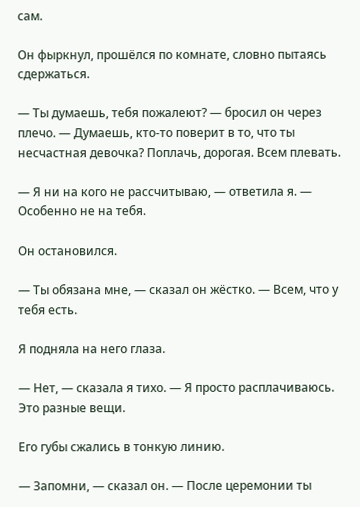сам.

Он фыркнул, прошёлся по комнате, словно пытаясь сдержаться.

— Ты думаешь, тебя пожалеют? — бросил он через плечо. — Думаешь, кто-то поверит в то, что ты несчастная девочка? Поплачь, дорогая. Всем плевать.

— Я ни на кого не рассчитываю, — ответила я. — Особенно не на тебя.

Он остановился.

— Ты обязана мне, — сказал он жёстко. — Всем, что у тебя есть.

Я подняла на него глаза.

— Нет, — сказала я тихо. — Я просто расплачиваюсь. Это разные вещи.

Его губы сжались в тонкую линию.

— Запомни, — сказал он. — После церемонии ты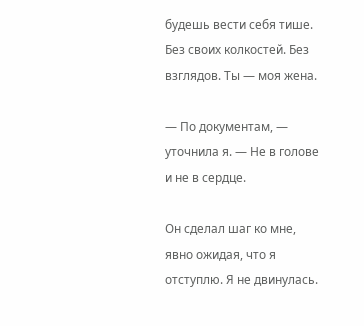будешь вести себя тише. Без своих колкостей. Без взглядов. Ты — моя жена.

— По документам, — уточнила я. — Не в голове и не в сердце.

Он сделал шаг ко мне, явно ожидая, что я отступлю. Я не двинулась.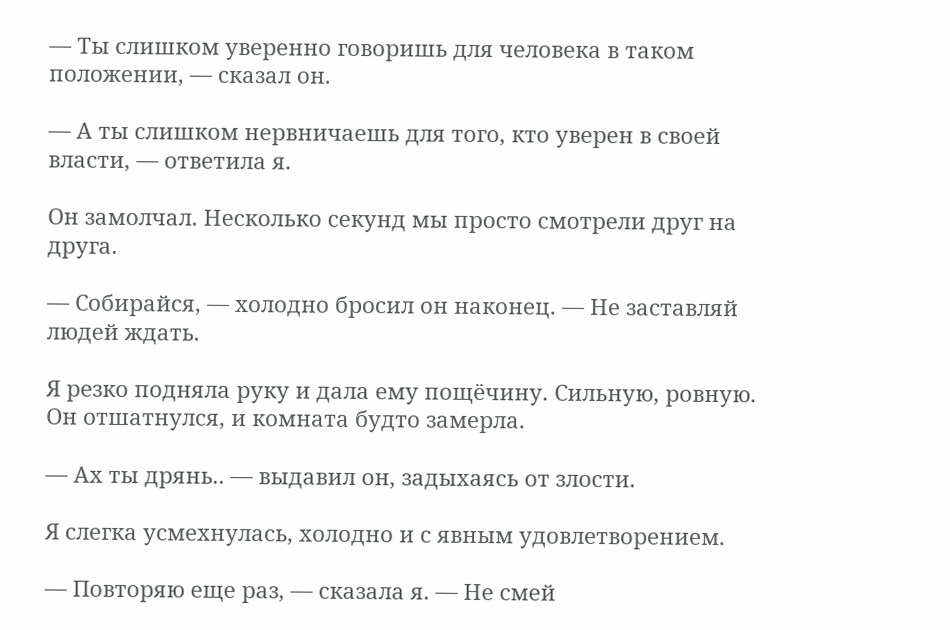— Ты слишком уверенно говоришь для человека в таком положении, — сказал он.

— А ты слишком нервничаешь для того, кто уверен в своей власти, — ответила я.

Он замолчал. Несколько секунд мы просто смотрели друг на друга.

— Собирайся, — холодно бросил он наконец. — Не заставляй людей ждать.

Я резко подняла руку и дала ему пощёчину. Сильную, ровную. Он отшатнулся, и комната будто замерла.

— Ах ты дрянь.. — выдавил он, задыхаясь от злости.

Я слегка усмехнулась, холодно и с явным удовлетворением.

— Повторяю еще раз, — сказала я. — Не смей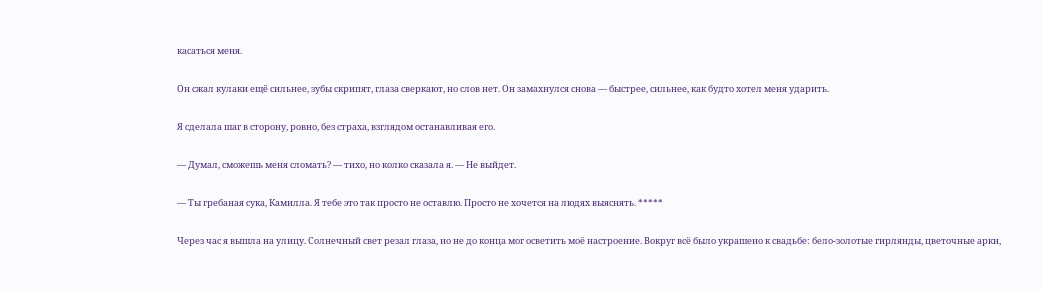касаться меня.

Он сжал кулаки ещё сильнее, зубы скрипят, глаза сверкают, но слов нет. Он замахнулся снова — быстрее, сильнее, как будто хотел меня ударить.

Я сделала шаг в сторону, ровно, без страха, взглядом останавливая его.

— Думал, сможешь меня сломать? — тихо, но колко сказала я. — Не выйдет.

— Ты гребаная сука, Камилла. Я тебе это так просто не оставлю. Просто не хочется на людях выяснять. *****

Через час я вышла на улицу. Солнечный свет резал глаза, но не до конца мог осветить моё настроение. Вокруг всё было украшено к свадьбе: бело-золотые гирлянды, цветочные арки,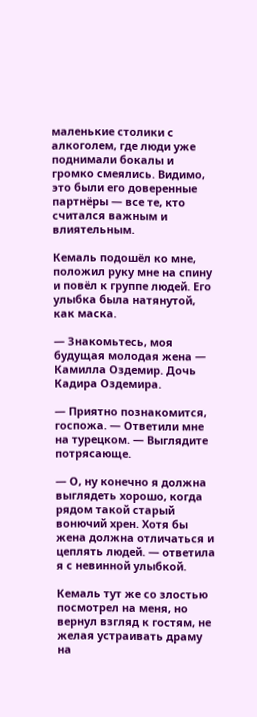маленькие столики с алкоголем, где люди уже поднимали бокалы и громко смеялись. Видимо, это были его доверенные партнёры — все те, кто считался важным и влиятельным.

Кемаль подошёл ко мне, положил руку мне на спину и повёл к группе людей. Его улыбка была натянутой, как маска.

— Знакомьтесь, моя будущая молодая жена — Камилла Оздемир. Дочь Кадира Оздемира.

— Приятно познакомится, госпожа. — Ответили мне на турецком. — Выглядите потрясающе.

— О, ну конечно я должна выглядеть хорошо, когда рядом такой старый вонючий хрен. Хотя бы жена должна отличаться и цеплять людей. — ответила я с невинной улыбкой.

Кемаль тут же со злостью посмотрел на меня, но вернул взгляд к гостям, не желая устраивать драму на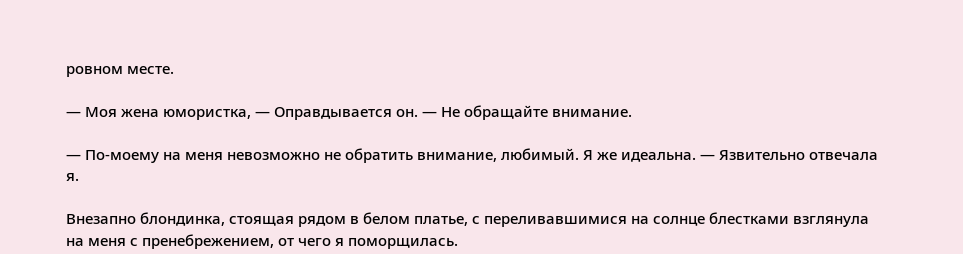ровном месте.

— Моя жена юмористка, — Оправдывается он. — Не обращайте внимание.

— По-моему на меня невозможно не обратить внимание, любимый. Я же идеальна. — Язвительно отвечала я.

Внезапно блондинка, стоящая рядом в белом платье, с переливавшимися на солнце блестками взглянула на меня с пренебрежением, от чего я поморщилась.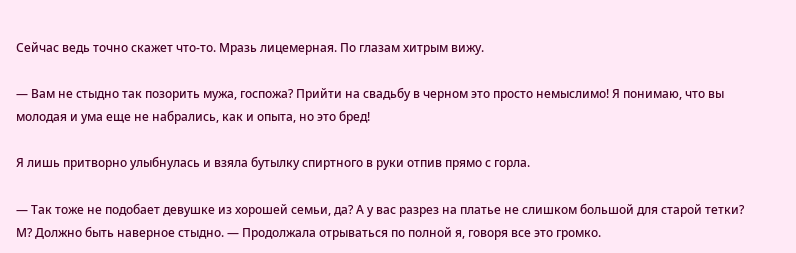Сейчас ведь точно скажет что-то. Мразь лицемерная. По глазам хитрым вижу.

— Вам не стыдно так позорить мужа, госпожа? Прийти на свадьбу в черном это просто немыслимо! Я понимаю, что вы молодая и ума еще не набрались, как и опыта, но это бред!

Я лишь притворно улыбнулась и взяла бутылку спиртного в руки отпив прямо с горла.

— Так тоже не подобает девушке из хорошей семьи, да? А у вас разрез на платье не слишком большой для старой тетки? М? Должно быть наверное стыдно. — Продолжала отрываться по полной я, говоря все это громко.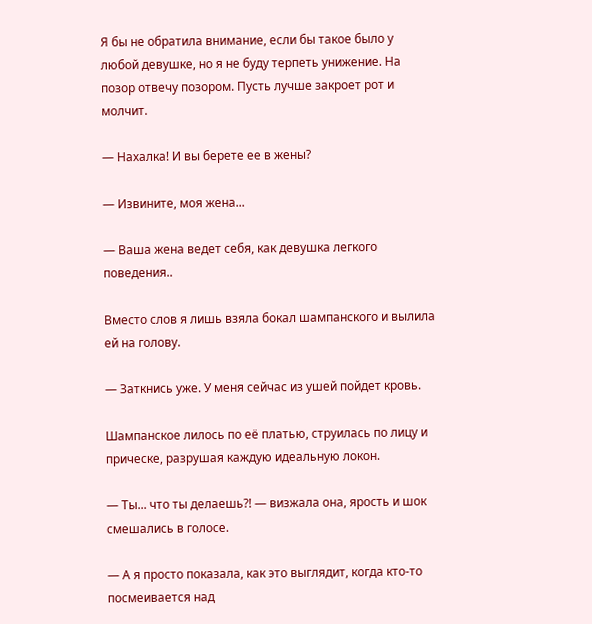Я бы не обратила внимание, если бы такое было у любой девушке, но я не буду терпеть унижение. На позор отвечу позором. Пусть лучше закроет рот и молчит.

— Нахалка! И вы берете ее в жены?

— Извините, моя жена...

— Ваша жена ведет себя, как девушка легкого поведения..

Вместо слов я лишь взяла бокал шампанского и вылила ей на голову.

— Заткнись уже. У меня сейчас из ушей пойдет кровь.

Шампанское лилось по её платью, струилась по лицу и прическе, разрушая каждую идеальную локон.

— Ты... что ты делаешь?! — визжала она, ярость и шок смешались в голосе.

— А я просто показала, как это выглядит, когда кто-то посмеивается над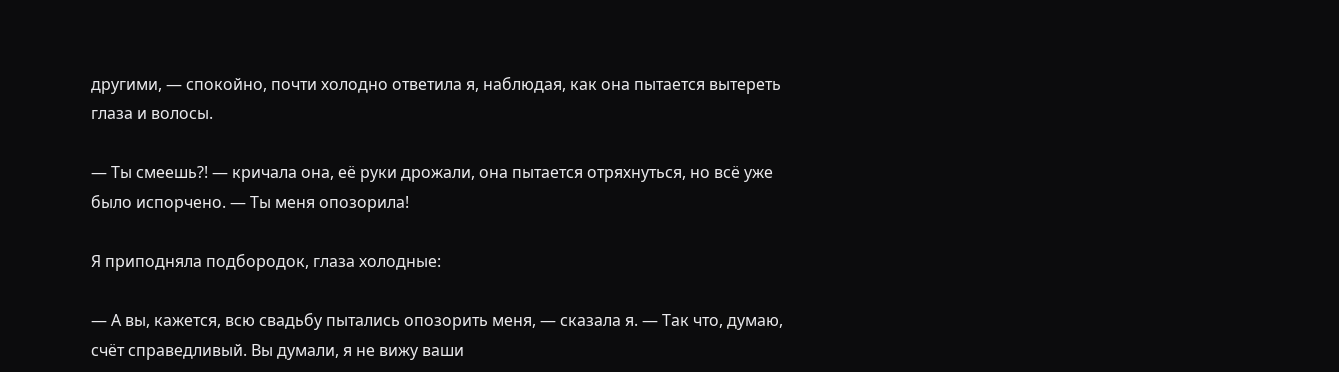другими, — спокойно, почти холодно ответила я, наблюдая, как она пытается вытереть глаза и волосы.

— Ты смеешь?! — кричала она, её руки дрожали, она пытается отряхнуться, но всё уже было испорчено. — Ты меня опозорила!

Я приподняла подбородок, глаза холодные:

— А вы, кажется, всю свадьбу пытались опозорить меня, — сказала я. — Так что, думаю, счёт справедливый. Вы думали, я не вижу ваши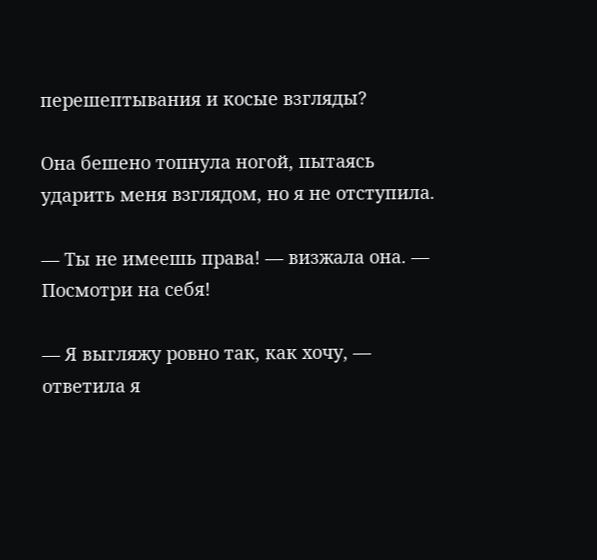перешептывания и косые взгляды?

Она бешено топнула ногой, пытаясь ударить меня взглядом, но я не отступила.

— Ты не имеешь права! — визжала она. — Посмотри на себя!

— Я выгляжу ровно так, как хочу, — ответила я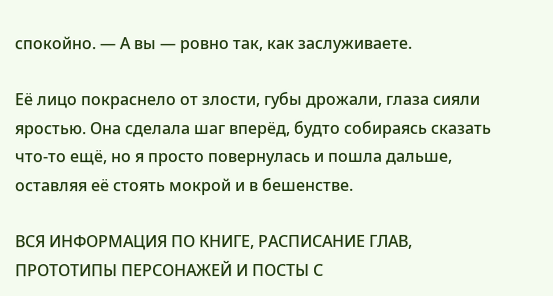спокойно. — А вы — ровно так, как заслуживаете.

Её лицо покраснело от злости, губы дрожали, глаза сияли яростью. Она сделала шаг вперёд, будто собираясь сказать что-то ещё, но я просто повернулась и пошла дальше, оставляя её стоять мокрой и в бешенстве.

ВСЯ ИНФОРМАЦИЯ ПО КНИГЕ, РАСПИСАНИЕ ГЛАВ, ПРОТОТИПЫ ПЕРСОНАЖЕЙ И ПОСТЫ С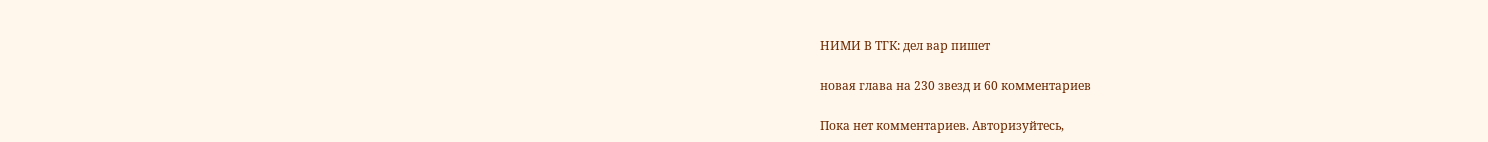НИМИ В ТГК: дел вар пишет

новая глава на 230 звезд и 60 комментариев

Пока нет комментариев. Авторизуйтесь,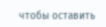чтобы оставить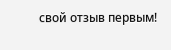свой отзыв первым!